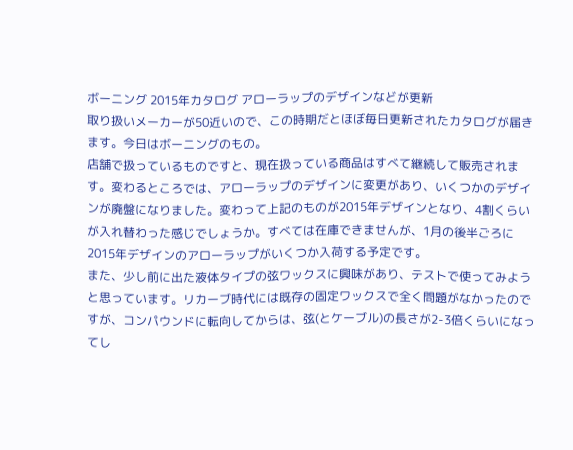ボーニング 2015年カタログ アローラップのデザインなどが更新
取り扱いメーカーが50近いので、この時期だとほぼ毎日更新されたカタログが届きます。今日はボーニングのもの。
店舗で扱っているものですと、現在扱っている商品はすべて継続して販売されます。変わるところでは、アローラップのデザインに変更があり、いくつかのデザインが廃盤になりました。変わって上記のものが2015年デザインとなり、4割くらいが入れ替わった感じでしょうか。すべては在庫できませんが、1月の後半ごろに2015年デザインのアローラップがいくつか入荷する予定です。
また、少し前に出た液体タイプの弦ワックスに興味があり、テストで使ってみようと思っています。リカーブ時代には既存の固定ワックスで全く問題がなかったのですが、コンパウンドに転向してからは、弦(とケーブル)の長さが2-3倍くらいになってし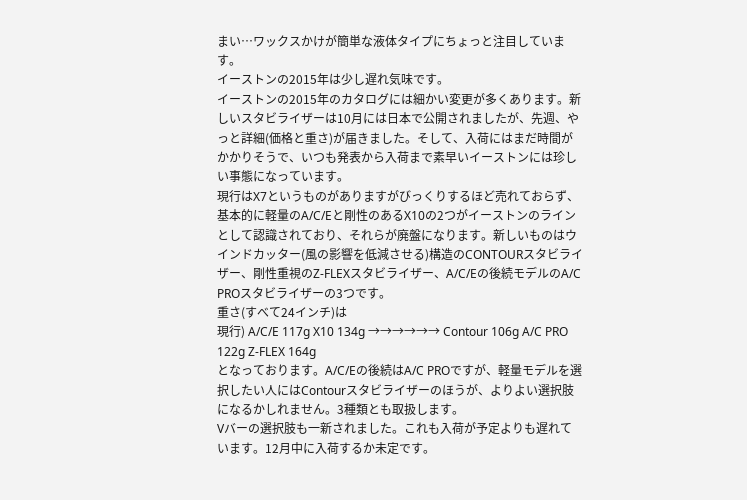まい…ワックスかけが簡単な液体タイプにちょっと注目しています。
イーストンの2015年は少し遅れ気味です。
イーストンの2015年のカタログには細かい変更が多くあります。新しいスタビライザーは10月には日本で公開されましたが、先週、やっと詳細(価格と重さ)が届きました。そして、入荷にはまだ時間がかかりそうで、いつも発表から入荷まで素早いイーストンには珍しい事態になっています。
現行はX7というものがありますがびっくりするほど売れておらず、基本的に軽量のA/C/Eと剛性のあるX10の2つがイーストンのラインとして認識されており、それらが廃盤になります。新しいものはウインドカッター(風の影響を低減させる)構造のCONTOURスタビライザー、剛性重視のZ-FLEXスタビライザー、A/C/Eの後続モデルのA/C PROスタビライザーの3つです。
重さ(すべて24インチ)は
現行) A/C/E 117g X10 134g →→→→→→ Contour 106g A/C PRO 122g Z-FLEX 164g
となっております。A/C/Eの後続はA/C PROですが、軽量モデルを選択したい人にはContourスタビライザーのほうが、よりよい選択肢になるかしれません。3種類とも取扱します。
Vバーの選択肢も一新されました。これも入荷が予定よりも遅れています。12月中に入荷するか未定です。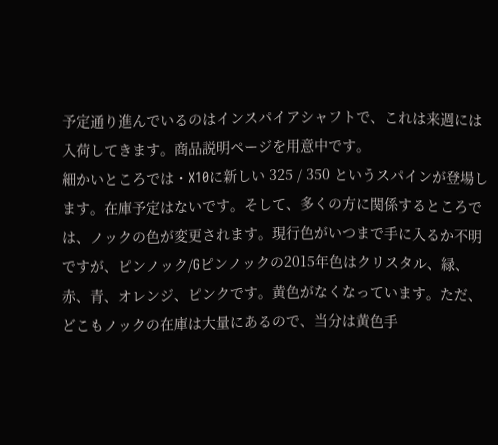予定通り進んでいるのはインスパイアシャフトで、これは来週には入荷してきます。商品説明ページを用意中です。
細かいところでは・X10に新しい 325 / 350 というスパインが登場します。在庫予定はないです。そして、多くの方に関係するところでは、ノックの色が変更されます。現行色がいつまで手に入るか不明ですが、ピンノック/Gピンノックの2015年色はクリスタル、緑、赤、青、オレンジ、ピンクです。黄色がなくなっています。ただ、どこもノックの在庫は大量にあるので、当分は黄色手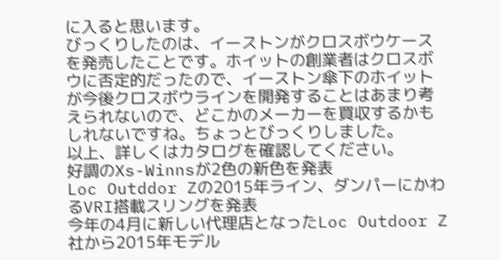に入ると思います。
びっくりしたのは、イーストンがクロスボウケースを発売したことです。ホイットの創業者はクロスボウに否定的だったので、イーストン傘下のホイットが今後クロスボウラインを開発することはあまり考えられないので、どこかのメーカーを買収するかもしれないですね。ちょっとびっくりしました。
以上、詳しくはカタログを確認してください。
好調のXs-Winnsが2色の新色を発表
Loc Outddor Zの2015年ライン、ダンパーにかわるVRI搭載スリングを発表
今年の4月に新しい代理店となったLoc Outdoor Z社から2015年モデル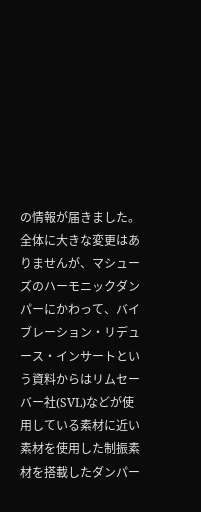の情報が届きました。全体に大きな変更はありませんが、マシューズのハーモニックダンパーにかわって、バイブレーション・リデュース・インサートという資料からはリムセーバー社(SVL)などが使用している素材に近い素材を使用した制振素材を搭載したダンパー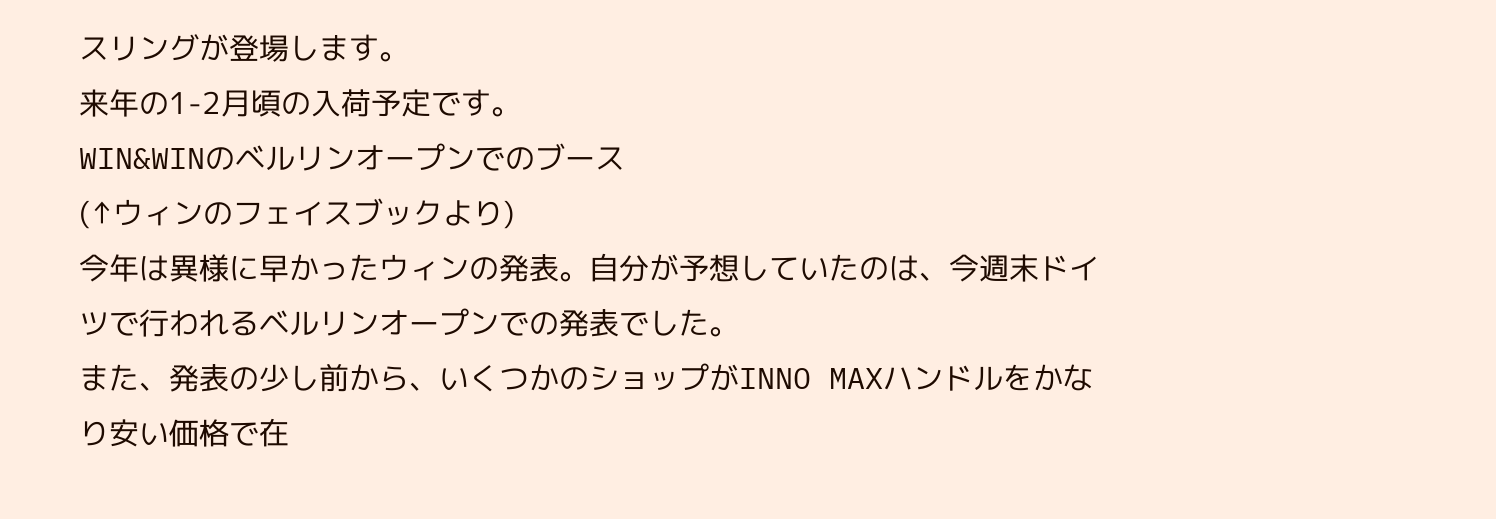スリングが登場します。
来年の1-2月頃の入荷予定です。
WIN&WINのベルリンオープンでのブース
(↑ウィンのフェイスブックより)
今年は異様に早かったウィンの発表。自分が予想していたのは、今週末ドイツで行われるベルリンオープンでの発表でした。
また、発表の少し前から、いくつかのショップがINNO MAXハンドルをかなり安い価格で在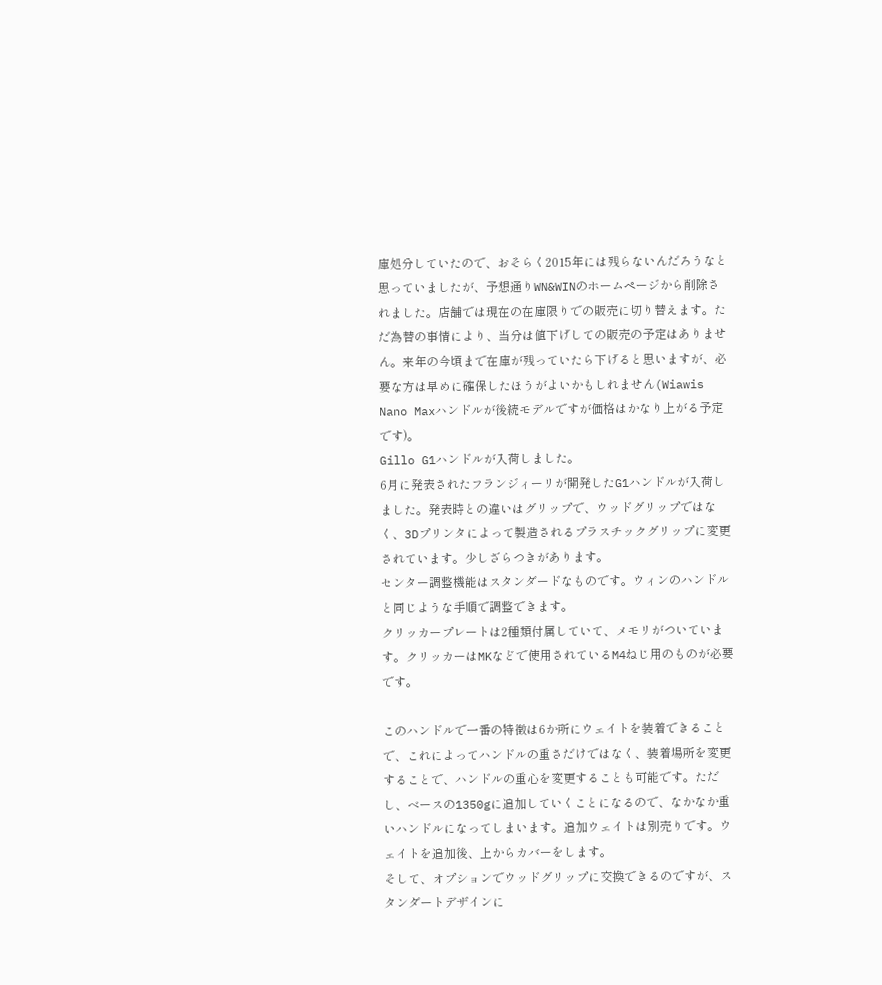庫処分していたので、おそらく2015年には残らないんだろうなと思っていましたが、予想通りWN&WINのホームページから削除されました。店舗では現在の在庫限りでの販売に切り替えます。ただ為替の事情により、当分は値下げしての販売の予定はありません。来年の今頃まで在庫が残っていたら下げると思いますが、必要な方は早めに確保したほうがよいかもしれません(Wiawis Nano Maxハンドルが後続モデルですが価格はかなり上がる予定です)。
Gillo G1ハンドルが入荷しました。
6月に発表されたフランジィーリが開発したG1ハンドルが入荷しました。発表時との違いはグリップで、ウッドグリップではなく、3Dプリンタによって製造されるプラスチックグリップに変更されています。少しざらつきがあります。
センター調整機能はスタンダードなものです。ウィンのハンドルと同じような手順で調整できます。
クリッカープレートは2種類付属していて、メモリがついています。クリッカーはMKなどで使用されているM4ねじ用のものが必要です。

このハンドルで一番の特徴は6か所にウェイトを装着できることで、これによってハンドルの重さだけではなく、装着場所を変更することで、ハンドルの重心を変更することも可能です。ただし、ベースの1350gに追加していくことになるので、なかなか重いハンドルになってしまいます。追加ウェイトは別売りです。ウェイトを追加後、上からカバーをします。
そして、オプションでウッドグリップに交換できるのですが、スタンダートデザインに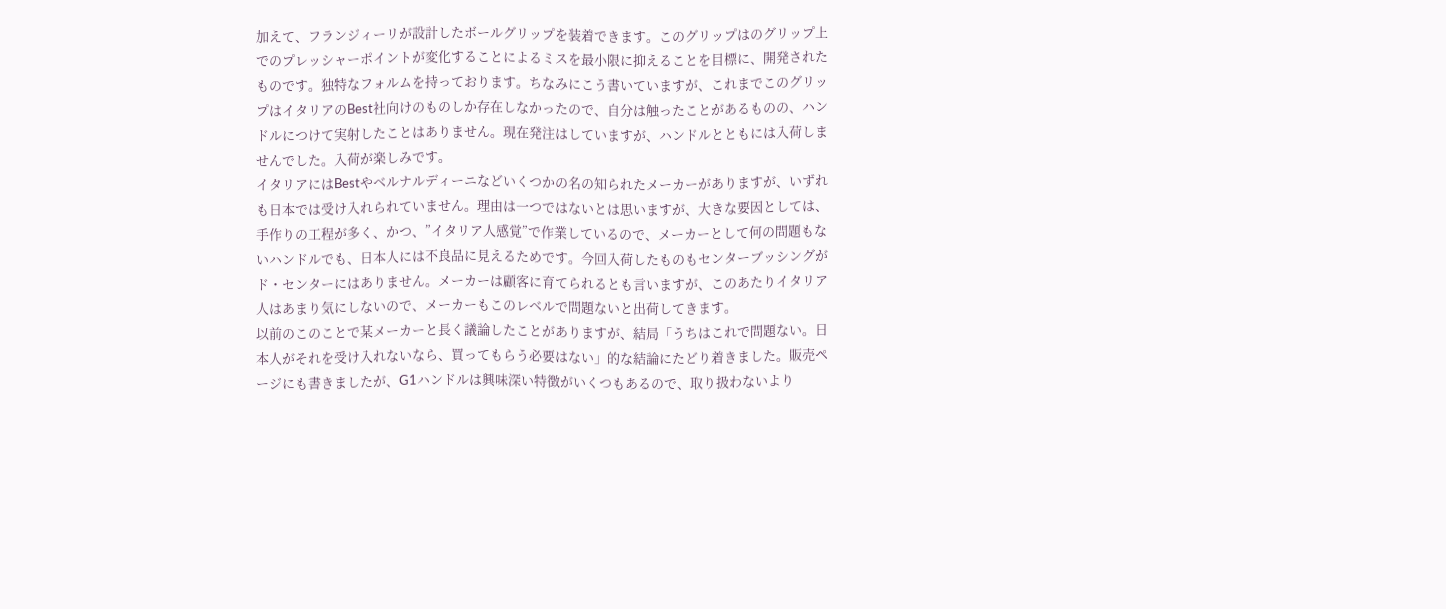加えて、フランジィーリが設計したボールグリップを装着できます。このグリップはのグリップ上でのプレッシャーポイントが変化することによるミスを最小限に抑えることを目標に、開発されたものです。独特なフォルムを持っております。ちなみにこう書いていますが、これまでこのグリップはイタリアのBest社向けのものしか存在しなかったので、自分は触ったことがあるものの、ハンドルにつけて実射したことはありません。現在発注はしていますが、ハンドルとともには入荷しませんでした。入荷が楽しみです。
イタリアにはBestやベルナルディーニなどいくつかの名の知られたメーカーがありますが、いずれも日本では受け入れられていません。理由は一つではないとは思いますが、大きな要因としては、手作りの工程が多く、かつ、”イタリア人感覚”で作業しているので、メーカーとして何の問題もないハンドルでも、日本人には不良品に見えるためです。今回入荷したものもセンターブッシングがド・センターにはありません。メーカーは顧客に育てられるとも言いますが、このあたりイタリア人はあまり気にしないので、メーカーもこのレベルで問題ないと出荷してきます。
以前のこのことで某メーカーと長く議論したことがありますが、結局「うちはこれで問題ない。日本人がそれを受け入れないなら、買ってもらう必要はない」的な結論にたどり着きました。販売ページにも書きましたが、G1ハンドルは興味深い特徴がいくつもあるので、取り扱わないより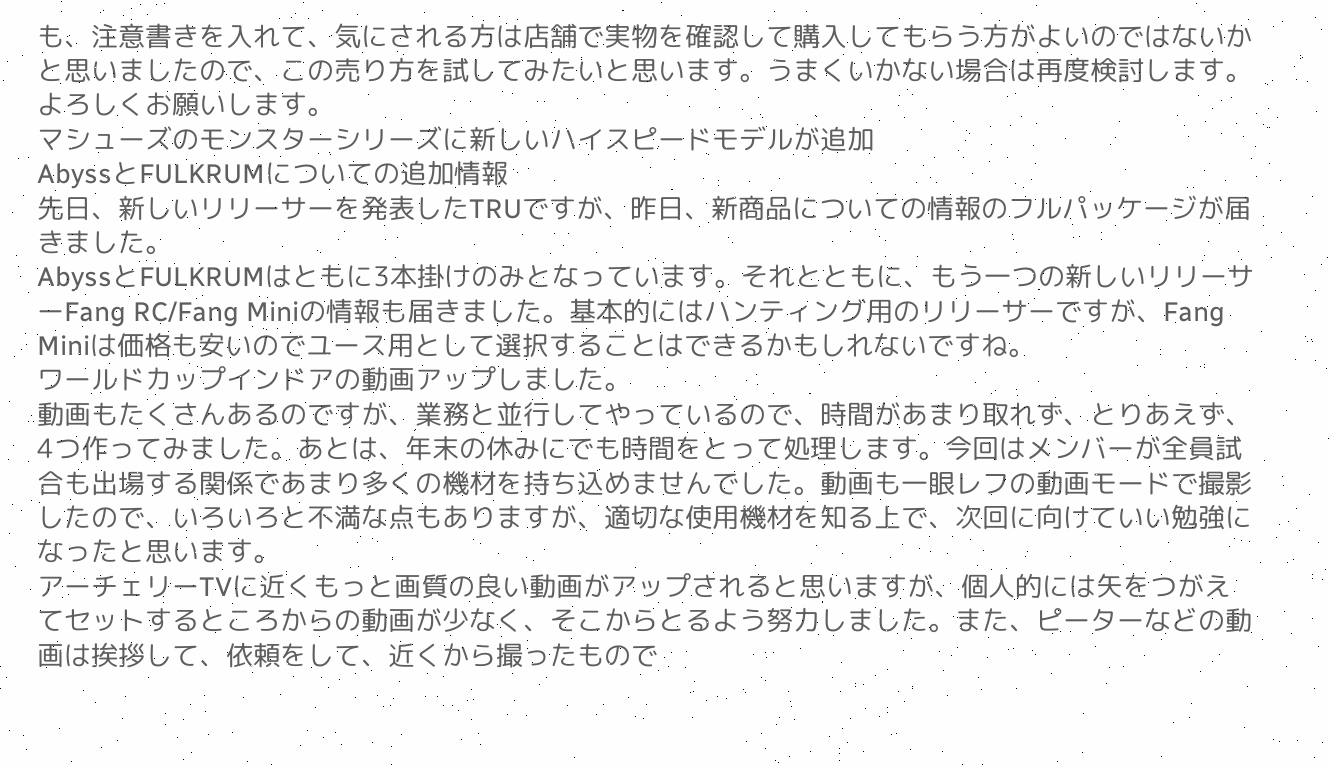も、注意書きを入れて、気にされる方は店舗で実物を確認して購入してもらう方がよいのではないかと思いましたので、この売り方を試してみたいと思います。うまくいかない場合は再度検討します。よろしくお願いします。
マシューズのモンスターシリーズに新しいハイスピードモデルが追加
AbyssとFULKRUMについての追加情報
先日、新しいリリーサーを発表したTRUですが、昨日、新商品についての情報のフルパッケージが届きました。
AbyssとFULKRUMはともに3本掛けのみとなっています。それとともに、もう一つの新しいリリーサーFang RC/Fang Miniの情報も届きました。基本的にはハンティング用のリリーサーですが、Fang Miniは価格も安いのでユース用として選択することはできるかもしれないですね。
ワールドカップインドアの動画アップしました。
動画もたくさんあるのですが、業務と並行してやっているので、時間があまり取れず、とりあえず、4つ作ってみました。あとは、年末の休みにでも時間をとって処理します。今回はメンバーが全員試合も出場する関係であまり多くの機材を持ち込めませんでした。動画も一眼レフの動画モードで撮影したので、いろいろと不満な点もありますが、適切な使用機材を知る上で、次回に向けていい勉強になったと思います。
アーチェリーTVに近くもっと画質の良い動画がアップされると思いますが、個人的には矢をつがえてセットするところからの動画が少なく、そこからとるよう努力しました。また、ピーターなどの動画は挨拶して、依頼をして、近くから撮ったもので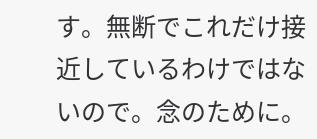す。無断でこれだけ接近しているわけではないので。念のために。